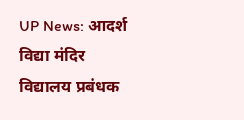UP News: आदर्श विद्या मंदिर विद्यालय प्रबंधक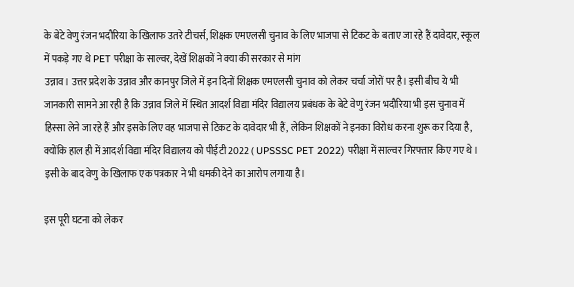के बेटे वेणु रंजन भदौरिया के खिलाफ उतरे टीचर्स, शिक्षक एमएलसी चुनाव के लिए भाजपा से टिकट के बताए जा रहे हैं दावेदार, स्कूल में पकड़े गए थे PET परीक्षा के साल्वर, देखें शिक्षकों ने क्या की सरकार से मांग
उन्नाव। उत्तर प्रदेश के उन्नाव और कानपुर जिले में इन दिनों शिक्षक एमएलसी चुनाव को लेकर चर्चा जोरों पर है। इसी बीच ये भी जानकारी सामने आ रही है कि उन्नाव जिले में स्थित आदर्श विद्या मंदिर विद्यालय प्रबंधक के बेटे वेणु रंजन भदौरिया भी इस चुनाव में हिस्सा लेने जा रहे हैं और इसके लिए वह भाजपा से टिकट के दावेदार भी हैं, लेकिन शिक्षकों ने इनका विरोध करना शुरू कर दिया है, क्योंकि हाल ही में आदर्श विद्या मंदिर विद्यालय को पीईटी 2022 ( UPSSSC PET 2022) परीक्षा में साल्वर गिरफ्तार किए गए थे। इसी के बाद वेणु के खिलाफ एक पत्रकार ने भी धमकी देने का आरोप लगाया है।

इस पूरी घटना को लेकर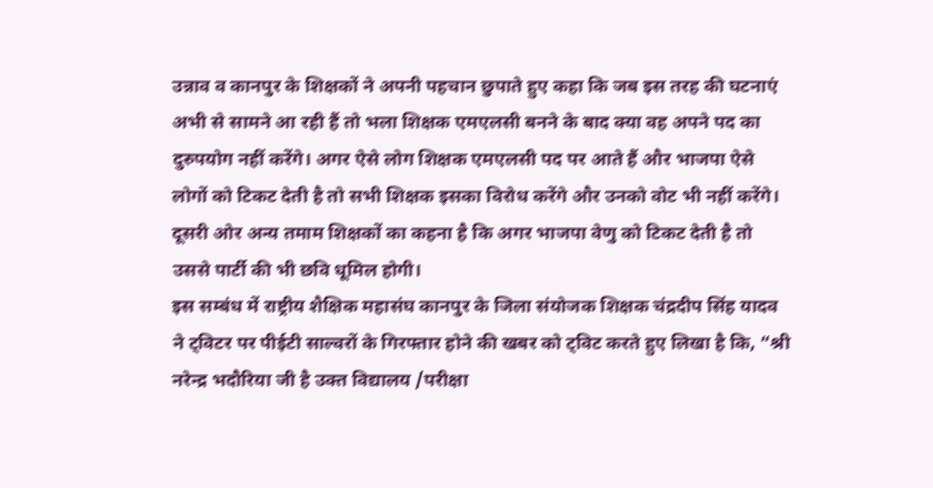उन्नाव व कानपुर के शिक्षकों ने अपनी पहचान छुपाते हुए कहा कि जब इस तरह की घटनाएं अभी से सामने आ रही हैं तो भला शिक्षक एमएलसी बनने के बाद क्या वह अपने पद का दुरुपयोग नहीं करेंगे। अगर ऐसे लोग शिक्षक एमएलसी पद पर आते हैं और भाजपा ऐसे लोगों को टिकट देती है तो सभी शिक्षक इसका विरोध करेंगे और उनको वोट भी नहीं करेंगे। दूसरी ओर अन्य तमाम शिक्षकों का कहना है कि अगर भाजपा वेणु को टिकट देती है तो उससे पार्टी की भी छवि धूमिल होगी।
इस सम्बंध में राष्ट्रीय शैक्षिक महासंघ कानपुर के जिला संयोजक शिक्षक चंद्रदीप सिंह यादव ने ट्विटर पर पीईटी साल्वरों के गिरफ्तार होने की खबर को ट्विट करते हुए लिखा है कि, “श्री नरेन्द्र भदौरिया जी है उक्त विद्यालय /परीक्षा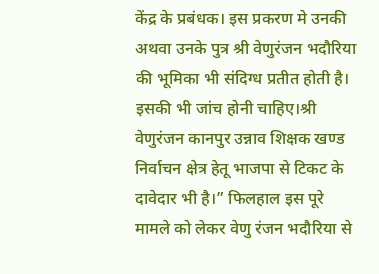केंद्र के प्रबंधक। इस प्रकरण मे उनकी अथवा उनके पुत्र श्री वेणुरंजन भदौरिया की भूमिका भी संदिग्ध प्रतीत होती है। इसकी भी जांच होनी चाहिए।श्री वेणुरंजन कानपुर उन्नाव शिक्षक खण्ड निर्वाचन क्षेत्र हेतू भाजपा से टिकट के दावेदार भी है।” फिलहाल इस पूरे मामले को लेकर वेणु रंजन भदौरिया से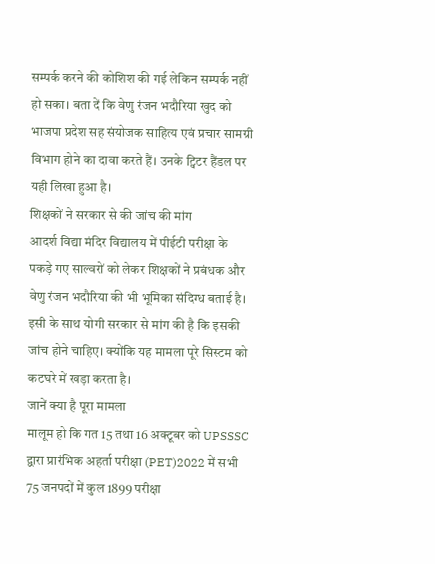सम्पर्क करने की कोशिश की गई लेकिन सम्पर्क नहीं हो सका। बता दें कि वेणु रंजन भदौरिया खुद को भाजपा प्रदेश सह संयोजक साहित्य एवं प्रचार सामग्री विभाग होने का दावा करते हैं। उनके ट्विटर हैंडल पर यही लिखा हुआ है।
शिक्षकों ने सरकार से की जांच की मांग
आदर्श विद्या मंदिर विद्यालय में पीईटी परीक्षा के पकड़े गए साल्वरों को लेकर शिक्षकों ने प्रबंधक और वेणु रंजन भदौरिया की भी भूमिका संदिग्ध बताई है। इसी के साथ योगी सरकार से मांग की है कि इसकी जांच होने चाहिए। क्योंकि यह मामला पूरे सिस्टम को कटघरे में खड़ा करता है।
जानें क्या है पूरा मामला
मालूम हो कि गत 15 तथा 16 अक्टूबर को UPSSSC द्वारा प्रारंभिक अहर्ता परीक्षा (PET)2022 में सभी 75 जनपदों में कुल 1899 परीक्षा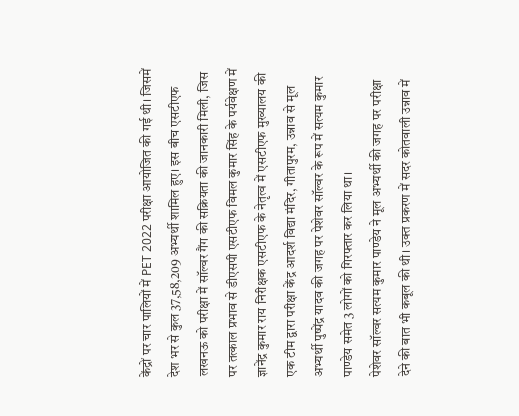केंद्रों पर चार पालियों में PET 2022 परीक्षा आयोजित की गई थी। जिसमें देश भर से कुल 37,58,209 अभ्यर्थी शामिल हुए। इस बीच एसटीएफ लखनऊ को परीक्षा में सॉल्वर गैंग की सक्रियता की जानकारी मिली, जिस पर तत्काल प्रभाव से डीएसपी एसटीएफ विमल कुमार सिंह के पर्यवेक्षण में ज्ञानेंद्र कुमार राय निरीक्षक एसटीएफ के नेतृत्व में एसटीएफ मुख्यालय की एक टीम द्वारा परीक्षा केंद्र आदर्श विद्या मंदिर, गीतापुरम, उन्नाव से मूल अभ्यर्थी पुष्पेंद्र यादव की जगह पर पेशेवर सॉल्वर के रूप में सत्यम कुमार पाण्डेय समेत 3 लोगों को गिरफ्तार कर लिया था।
पेशेवर सॉल्वर सत्यम कुमार पाण्डेय ने मूल अभ्यर्थी की जगह पर परीक्षा देने की बात भी कबूल की थी। उक्त प्रकरण में सदर कोतवाली उन्नाव में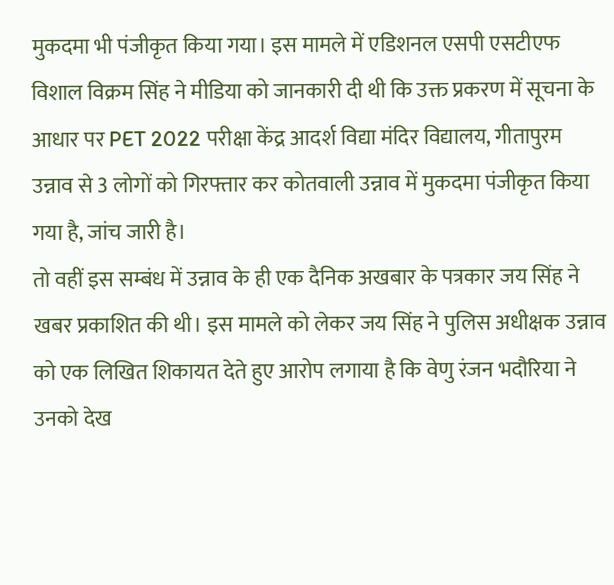मुकदमा भी पंजीकृत किया गया। इस मामले में एडिशनल एसपी एसटीएफ विशाल विक्रम सिंह ने मीडिया को जानकारी दी थी कि उक्त प्रकरण में सूचना के आधार पर PET 2022 परीक्षा केंद्र आदर्श विद्या मंदिर विद्यालय, गीतापुरम उन्नाव से 3 लोगों को गिरफ्तार कर कोतवाली उन्नाव में मुकदमा पंजीकृत किया गया है, जांच जारी है।
तो वहीं इस सम्बंध में उन्नाव के ही एक दैनिक अखबार के पत्रकार जय सिंह ने खबर प्रकाशित की थी। इस मामले को लेकर जय सिंह ने पुलिस अधीक्षक उन्नाव को एक लिखित शिकायत देते हुए आरोप लगाया है कि वेणु रंजन भदौरिया ने उनको देख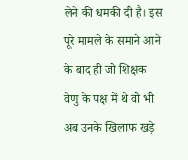लेने की धमकी दी है। इस पूरे मामले के समाने आने के बाद ही जो शिक्षक वेणु के पक्ष में थे वो भी अब उनके खिलाफ खड़े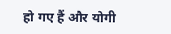हो गए हैं और योगी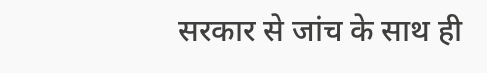सरकार से जांच के साथ ही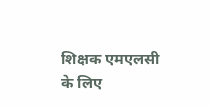शिक्षक एमएलसी के लिए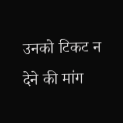उनको टिकट न देने की मांग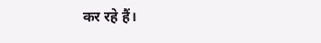कर रहे हैं।